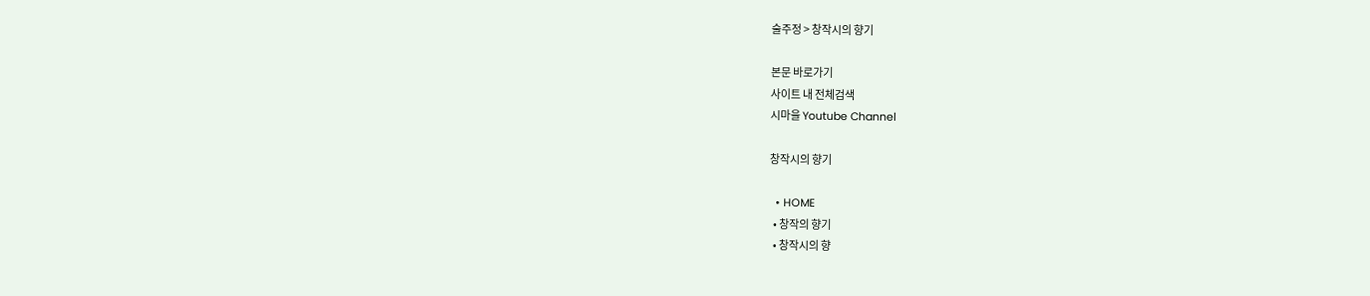술주정 > 창작시의 향기

본문 바로가기
사이트 내 전체검색
시마을 Youtube Channel

창작시의 향기

  • HOME
  • 창작의 향기
  • 창작시의 향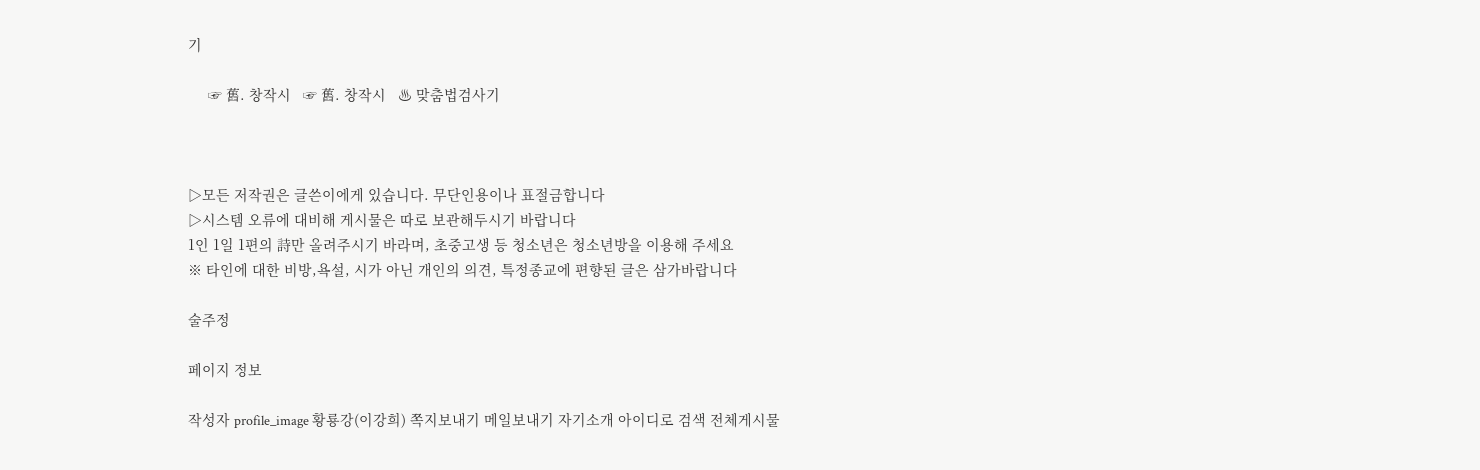기

     ☞ 舊. 창작시   ☞ 舊. 창작시   ♨ 맞춤법검사기



▷모든 저작권은 글쓴이에게 있습니다. 무단인용이나 표절금합니다
▷시스템 오류에 대비해 게시물은 따로 보관해두시기 바랍니다
1인 1일 1편의 詩만 올려주시기 바라며, 초중고생 등 청소년은 청소년방을 이용해 주세요
※ 타인에 대한 비방,욕설, 시가 아닌 개인의 의견, 특정종교에 편향된 글은 삼가바랍니다

술주정

페이지 정보

작성자 profile_image 황룡강(이강희) 쪽지보내기 메일보내기 자기소개 아이디로 검색 전체게시물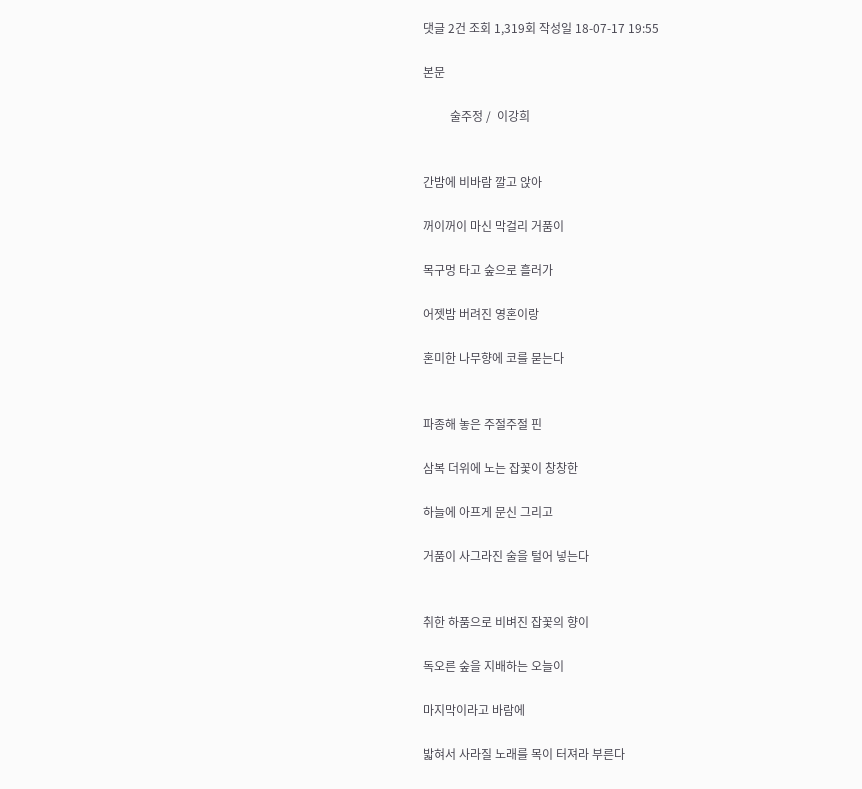댓글 2건 조회 1,319회 작성일 18-07-17 19:55

본문

         술주정 /  이강희


간밤에 비바람 깔고 앉아

꺼이꺼이 마신 막걸리 거품이

목구멍 타고 숲으로 흘러가

어젯밤 버려진 영혼이랑

혼미한 나무향에 코를 묻는다


파종해 놓은 주절주절 핀

삼복 더위에 노는 잡꽃이 창창한

하늘에 아프게 문신 그리고

거품이 사그라진 술을 털어 넣는다


취한 하품으로 비벼진 잡꽃의 향이

독오른 숲을 지배하는 오늘이

마지막이라고 바람에

밟혀서 사라질 노래를 목이 터져라 부른다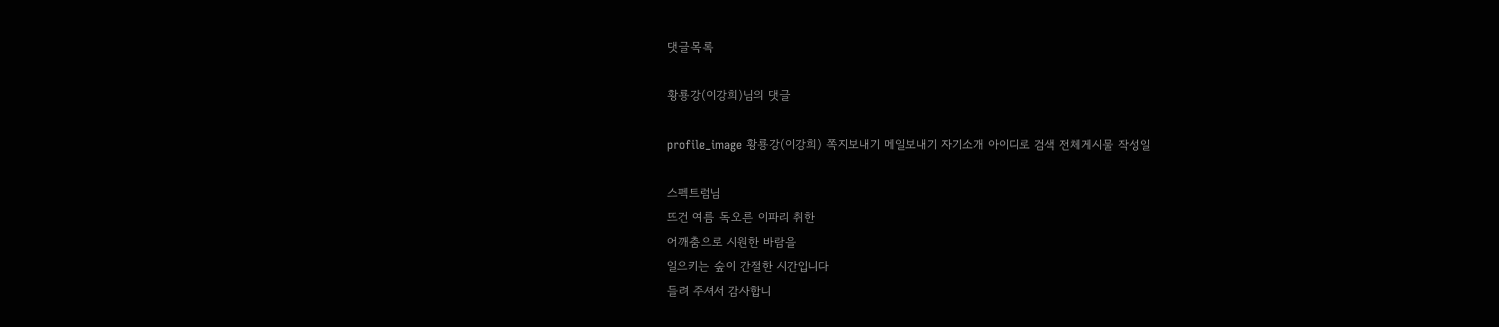댓글목록

황룡강(이강희)님의 댓글

profile_image 황룡강(이강희) 쪽지보내기 메일보내기 자기소개 아이디로 검색 전체게시물 작성일

스펙트럼님
뜨건 여름 독오른 이파리 취한
어깨춤으로 시원한 바람을
일으키는 숲이 간절한 시간입니다
들려 주셔서 감사합니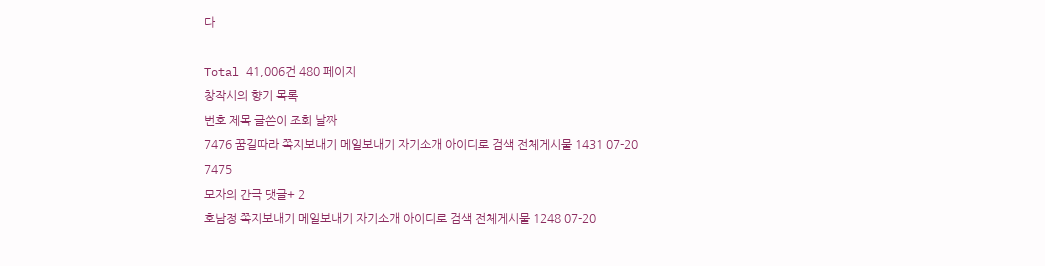다

Total 41,006건 480 페이지
창작시의 향기 목록
번호 제목 글쓴이 조회 날짜
7476 꿈길따라 쪽지보내기 메일보내기 자기소개 아이디로 검색 전체게시물 1431 07-20
7475
모자의 간극 댓글+ 2
호남정 쪽지보내기 메일보내기 자기소개 아이디로 검색 전체게시물 1248 07-20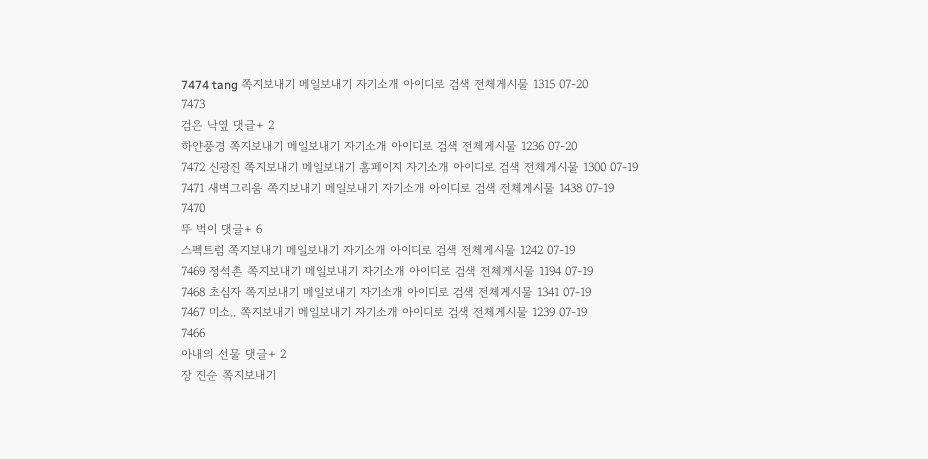7474 tang 쪽지보내기 메일보내기 자기소개 아이디로 검색 전체게시물 1315 07-20
7473
검은 낙옆 댓글+ 2
하얀풍경 쪽지보내기 메일보내기 자기소개 아이디로 검색 전체게시물 1236 07-20
7472 신광진 쪽지보내기 메일보내기 홈페이지 자기소개 아이디로 검색 전체게시물 1300 07-19
7471 새벽그리움 쪽지보내기 메일보내기 자기소개 아이디로 검색 전체게시물 1438 07-19
7470
뚜 벅이 댓글+ 6
스펙트럼 쪽지보내기 메일보내기 자기소개 아이디로 검색 전체게시물 1242 07-19
7469 정석촌 쪽지보내기 메일보내기 자기소개 아이디로 검색 전체게시물 1194 07-19
7468 초심자 쪽지보내기 메일보내기 자기소개 아이디로 검색 전체게시물 1341 07-19
7467 미소.. 쪽지보내기 메일보내기 자기소개 아이디로 검색 전체게시물 1239 07-19
7466
아내의 선물 댓글+ 2
장 진순 쪽지보내기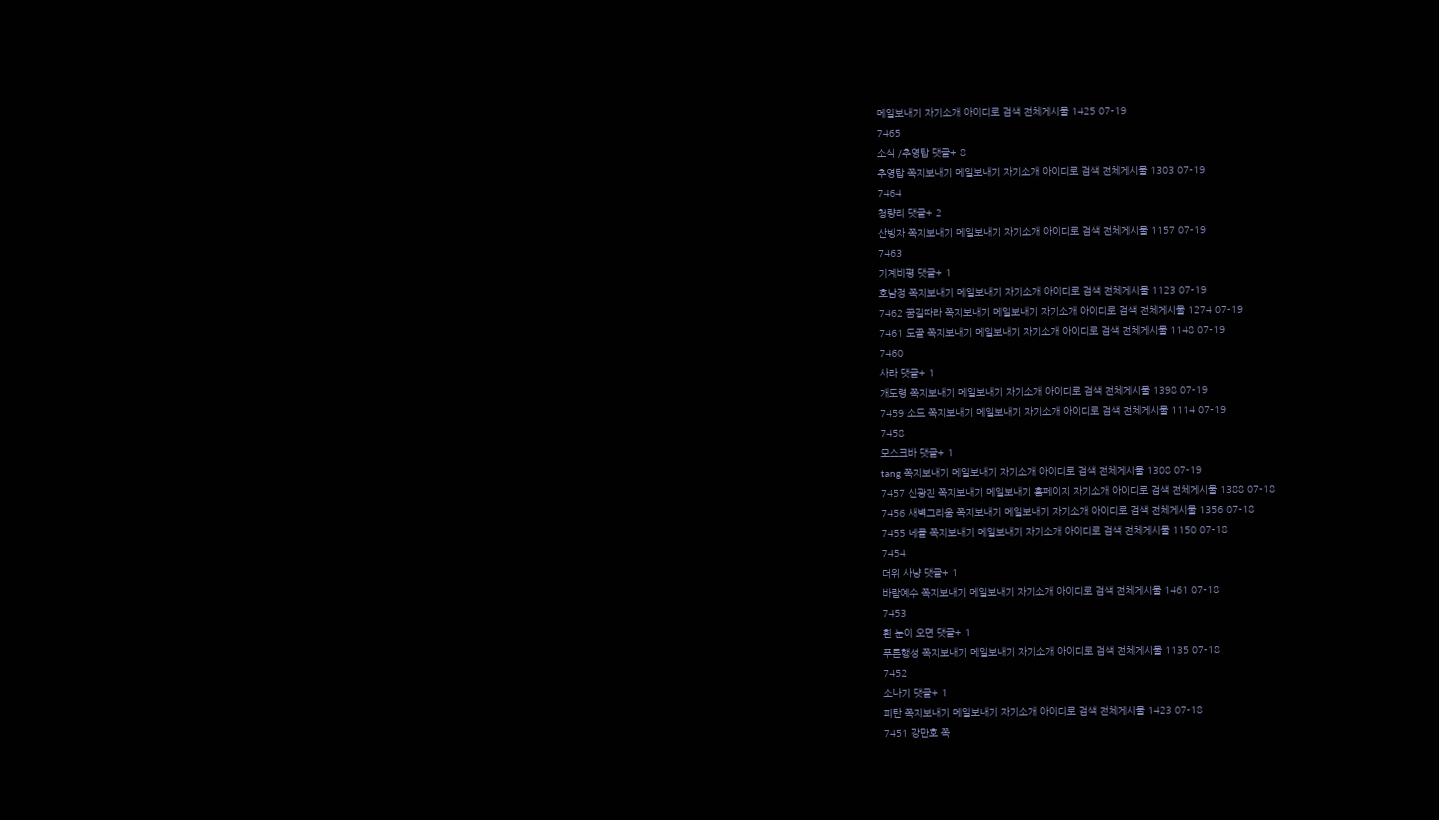메일보내기 자기소개 아이디로 검색 전체게시물 1425 07-19
7465
소식 /추영탑 댓글+ 8
추영탑 쪽지보내기 메일보내기 자기소개 아이디로 검색 전체게시물 1303 07-19
7464
청량리 댓글+ 2
산빙자 쪽지보내기 메일보내기 자기소개 아이디로 검색 전체게시물 1157 07-19
7463
기계비평 댓글+ 1
호남정 쪽지보내기 메일보내기 자기소개 아이디로 검색 전체게시물 1123 07-19
7462 꿈길따라 쪽지보내기 메일보내기 자기소개 아이디로 검색 전체게시물 1274 07-19
7461 도골 쪽지보내기 메일보내기 자기소개 아이디로 검색 전체게시물 1148 07-19
7460
사라 댓글+ 1
개도령 쪽지보내기 메일보내기 자기소개 아이디로 검색 전체게시물 1398 07-19
7459 소드 쪽지보내기 메일보내기 자기소개 아이디로 검색 전체게시물 1114 07-19
7458
모스크바 댓글+ 1
tang 쪽지보내기 메일보내기 자기소개 아이디로 검색 전체게시물 1308 07-19
7457 신광진 쪽지보내기 메일보내기 홈페이지 자기소개 아이디로 검색 전체게시물 1388 07-18
7456 새벽그리움 쪽지보내기 메일보내기 자기소개 아이디로 검색 전체게시물 1356 07-18
7455 네클 쪽지보내기 메일보내기 자기소개 아이디로 검색 전체게시물 1150 07-18
7454
더위 사냥 댓글+ 1
바람예수 쪽지보내기 메일보내기 자기소개 아이디로 검색 전체게시물 1461 07-18
7453
흰 눈이 오면 댓글+ 1
푸른행성 쪽지보내기 메일보내기 자기소개 아이디로 검색 전체게시물 1135 07-18
7452
소나기 댓글+ 1
피탄 쪽지보내기 메일보내기 자기소개 아이디로 검색 전체게시물 1423 07-18
7451 강만호 쪽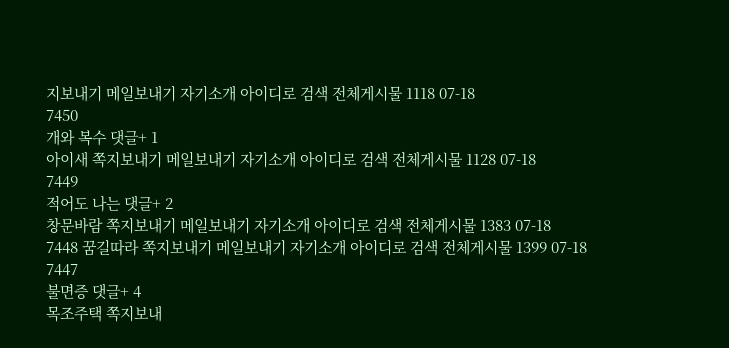지보내기 메일보내기 자기소개 아이디로 검색 전체게시물 1118 07-18
7450
개와 복수 댓글+ 1
아이새 쪽지보내기 메일보내기 자기소개 아이디로 검색 전체게시물 1128 07-18
7449
적어도 나는 댓글+ 2
창문바람 쪽지보내기 메일보내기 자기소개 아이디로 검색 전체게시물 1383 07-18
7448 꿈길따라 쪽지보내기 메일보내기 자기소개 아이디로 검색 전체게시물 1399 07-18
7447
불면증 댓글+ 4
목조주택 쪽지보내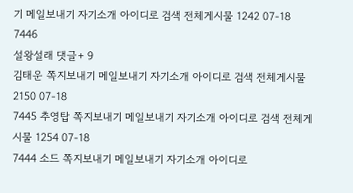기 메일보내기 자기소개 아이디로 검색 전체게시물 1242 07-18
7446
설왕설래 댓글+ 9
김태운 쪽지보내기 메일보내기 자기소개 아이디로 검색 전체게시물 2150 07-18
7445 추영탑 쪽지보내기 메일보내기 자기소개 아이디로 검색 전체게시물 1254 07-18
7444 소드 쪽지보내기 메일보내기 자기소개 아이디로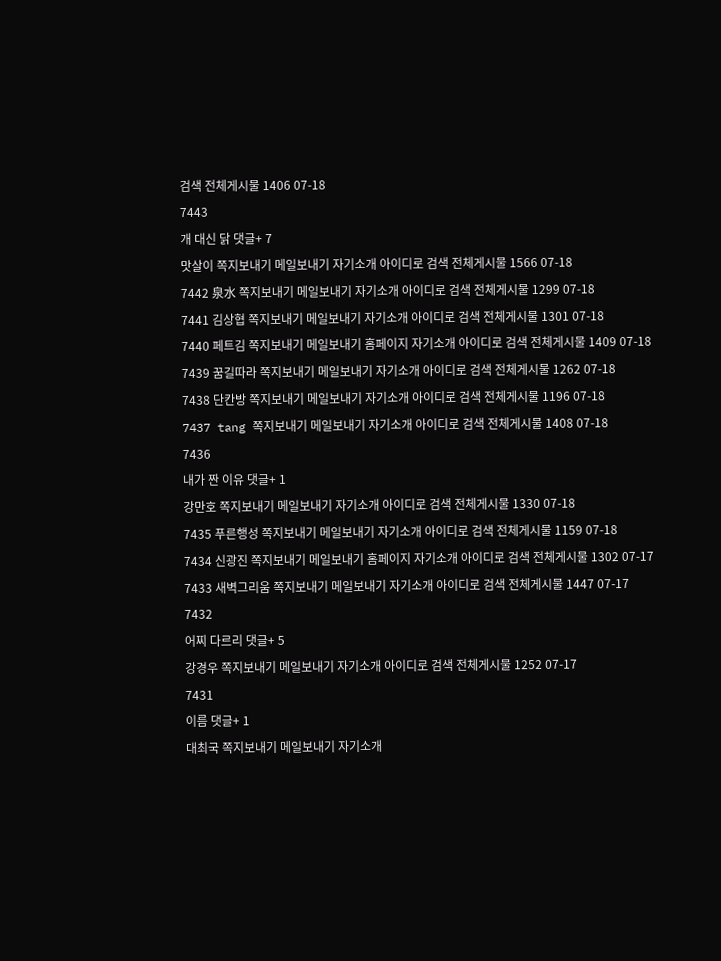검색 전체게시물 1406 07-18
7443
개 대신 닭 댓글+ 7
맛살이 쪽지보내기 메일보내기 자기소개 아이디로 검색 전체게시물 1566 07-18
7442 泉水 쪽지보내기 메일보내기 자기소개 아이디로 검색 전체게시물 1299 07-18
7441 김상협 쪽지보내기 메일보내기 자기소개 아이디로 검색 전체게시물 1301 07-18
7440 페트김 쪽지보내기 메일보내기 홈페이지 자기소개 아이디로 검색 전체게시물 1409 07-18
7439 꿈길따라 쪽지보내기 메일보내기 자기소개 아이디로 검색 전체게시물 1262 07-18
7438 단칸방 쪽지보내기 메일보내기 자기소개 아이디로 검색 전체게시물 1196 07-18
7437 tang 쪽지보내기 메일보내기 자기소개 아이디로 검색 전체게시물 1408 07-18
7436
내가 짠 이유 댓글+ 1
강만호 쪽지보내기 메일보내기 자기소개 아이디로 검색 전체게시물 1330 07-18
7435 푸른행성 쪽지보내기 메일보내기 자기소개 아이디로 검색 전체게시물 1159 07-18
7434 신광진 쪽지보내기 메일보내기 홈페이지 자기소개 아이디로 검색 전체게시물 1302 07-17
7433 새벽그리움 쪽지보내기 메일보내기 자기소개 아이디로 검색 전체게시물 1447 07-17
7432
어찌 다르리 댓글+ 5
강경우 쪽지보내기 메일보내기 자기소개 아이디로 검색 전체게시물 1252 07-17
7431
이름 댓글+ 1
대최국 쪽지보내기 메일보내기 자기소개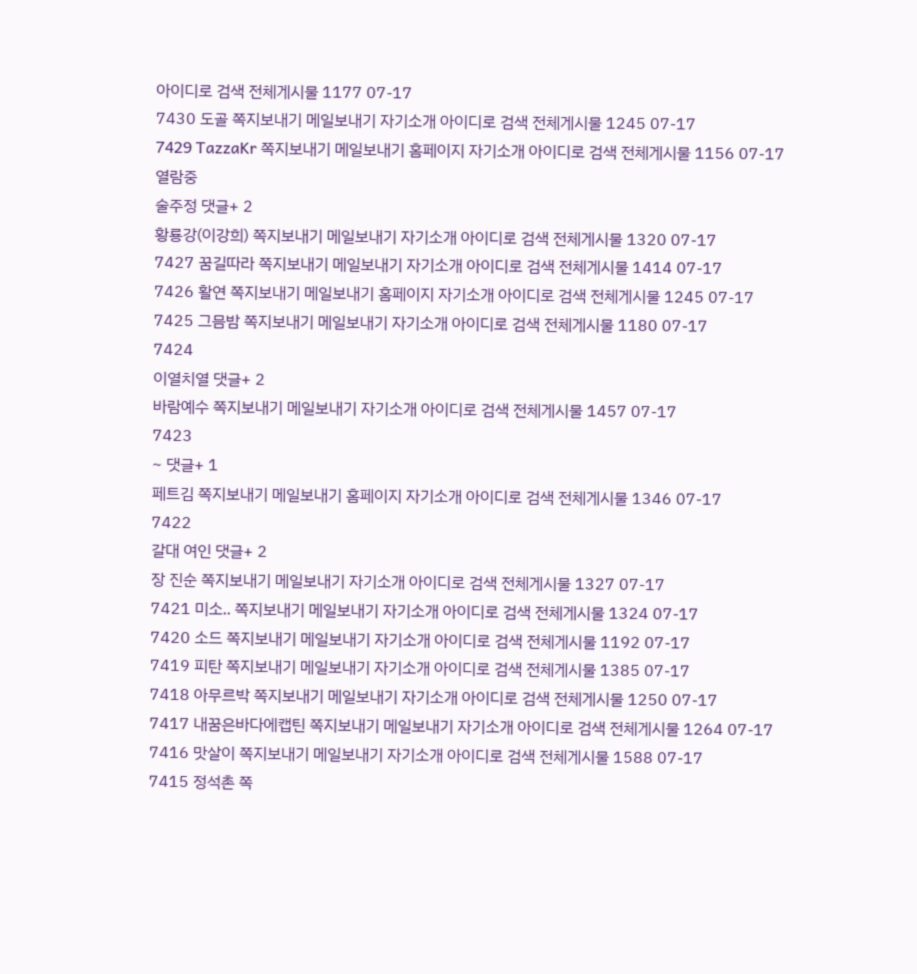아이디로 검색 전체게시물 1177 07-17
7430 도골 쪽지보내기 메일보내기 자기소개 아이디로 검색 전체게시물 1245 07-17
7429 TazzaKr 쪽지보내기 메일보내기 홈페이지 자기소개 아이디로 검색 전체게시물 1156 07-17
열람중
술주정 댓글+ 2
황룡강(이강희) 쪽지보내기 메일보내기 자기소개 아이디로 검색 전체게시물 1320 07-17
7427 꿈길따라 쪽지보내기 메일보내기 자기소개 아이디로 검색 전체게시물 1414 07-17
7426 활연 쪽지보내기 메일보내기 홈페이지 자기소개 아이디로 검색 전체게시물 1245 07-17
7425 그믐밤 쪽지보내기 메일보내기 자기소개 아이디로 검색 전체게시물 1180 07-17
7424
이열치열 댓글+ 2
바람예수 쪽지보내기 메일보내기 자기소개 아이디로 검색 전체게시물 1457 07-17
7423
~ 댓글+ 1
페트김 쪽지보내기 메일보내기 홈페이지 자기소개 아이디로 검색 전체게시물 1346 07-17
7422
갈대 여인 댓글+ 2
장 진순 쪽지보내기 메일보내기 자기소개 아이디로 검색 전체게시물 1327 07-17
7421 미소.. 쪽지보내기 메일보내기 자기소개 아이디로 검색 전체게시물 1324 07-17
7420 소드 쪽지보내기 메일보내기 자기소개 아이디로 검색 전체게시물 1192 07-17
7419 피탄 쪽지보내기 메일보내기 자기소개 아이디로 검색 전체게시물 1385 07-17
7418 아무르박 쪽지보내기 메일보내기 자기소개 아이디로 검색 전체게시물 1250 07-17
7417 내꿈은바다에캡틴 쪽지보내기 메일보내기 자기소개 아이디로 검색 전체게시물 1264 07-17
7416 맛살이 쪽지보내기 메일보내기 자기소개 아이디로 검색 전체게시물 1588 07-17
7415 정석촌 쪽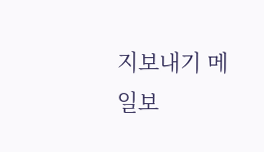지보내기 메일보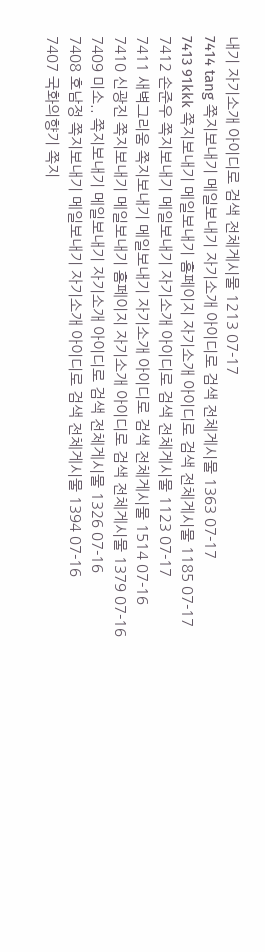내기 자기소개 아이디로 검색 전체게시물 1213 07-17
7414 tang 쪽지보내기 메일보내기 자기소개 아이디로 검색 전체게시물 1363 07-17
7413 91kkk 쪽지보내기 메일보내기 홈페이지 자기소개 아이디로 검색 전체게시물 1185 07-17
7412 손준우 쪽지보내기 메일보내기 자기소개 아이디로 검색 전체게시물 1123 07-17
7411 새벽그리움 쪽지보내기 메일보내기 자기소개 아이디로 검색 전체게시물 1514 07-16
7410 신광진 쪽지보내기 메일보내기 홈페이지 자기소개 아이디로 검색 전체게시물 1379 07-16
7409 미소.. 쪽지보내기 메일보내기 자기소개 아이디로 검색 전체게시물 1326 07-16
7408 호남정 쪽지보내기 메일보내기 자기소개 아이디로 검색 전체게시물 1394 07-16
7407 국화의향기 쪽지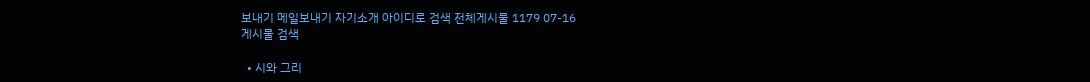보내기 메일보내기 자기소개 아이디로 검색 전체게시물 1179 07-16
게시물 검색

  • 시와 그리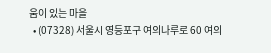움이 있는 마을
  • (07328) 서울시 영등포구 여의나루로 60 여의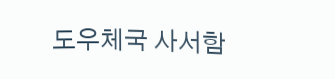도우체국 사서함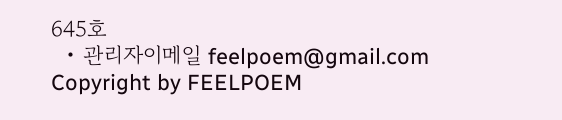645호
  • 관리자이메일 feelpoem@gmail.com
Copyright by FEELPOEM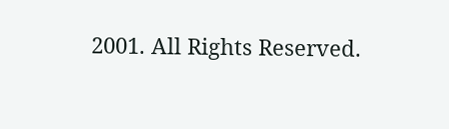2001. All Rights Reserved.